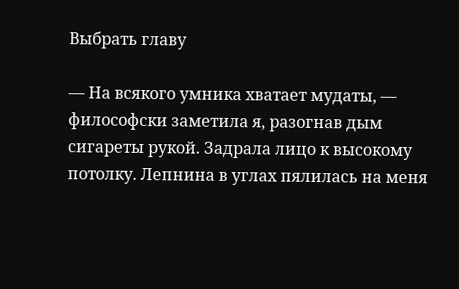Выбрать главу

— На всякого умника хватает мудаты, — философски заметила я, разогнав дым сигареты рукой. Задрала лицо к высокому потолку. Лепнина в углах пялилась на меня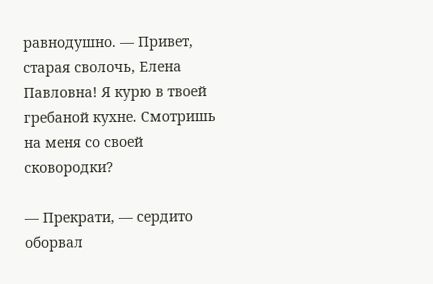равнодушно. — Привет, старая сволочь, Елена Павловна! Я курю в твоей гребаной кухне. Смотришь на меня со своей сковородки?

— Прекрати, — сердито оборвал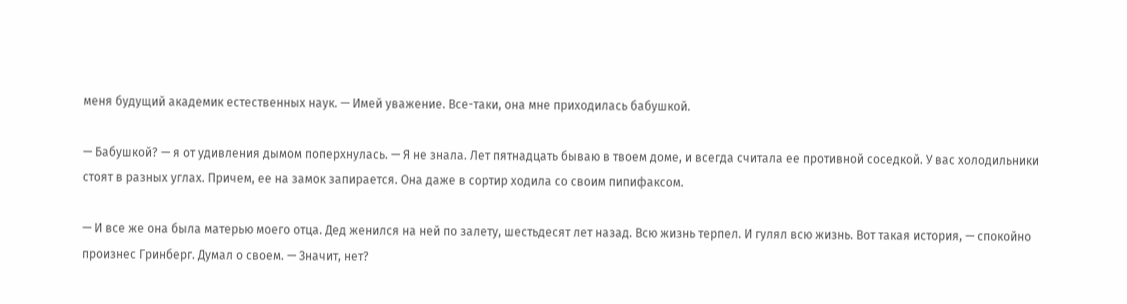меня будущий академик естественных наук. — Имей уважение. Все-таки, она мне приходилась бабушкой.

— Бабушкой? — я от удивления дымом поперхнулась. — Я не знала. Лет пятнадцать бываю в твоем доме, и всегда считала ее противной соседкой. У вас холодильники стоят в разных углах. Причем, ее на замок запирается. Она даже в сортир ходила со своим пипифаксом.

— И все же она была матерью моего отца. Дед женился на ней по залету, шестьдесят лет назад. Всю жизнь терпел. И гулял всю жизнь. Вот такая история, — спокойно произнес Гринберг. Думал о своем. — Значит, нет?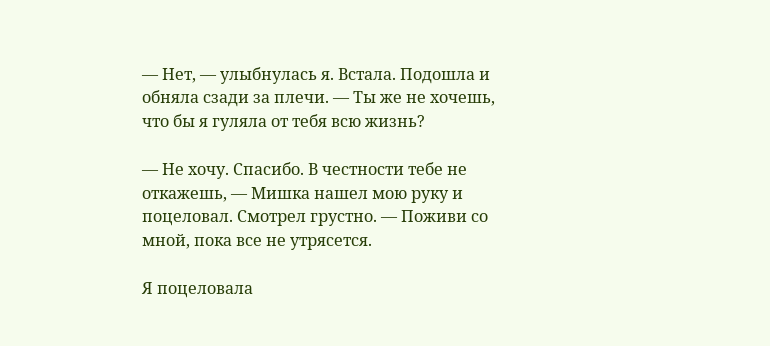— Нет, — улыбнулась я. Встала. Подошла и обняла сзади за плечи. — Ты же не хочешь, что бы я гуляла от тебя всю жизнь?

— Не хочу. Спасибо. В честности тебе не откажешь, — Мишка нашел мою руку и поцеловал. Смотрел грустно. — Поживи со мной, пока все не утрясется.

Я поцеловала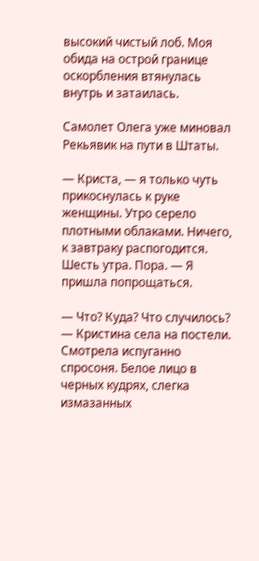высокий чистый лоб. Моя обида на острой границе оскорбления втянулась внутрь и затаилась.

Самолет Олега уже миновал Рекьявик на пути в Штаты.

— Криста, — я только чуть прикоснулась к руке женщины. Утро серело плотными облаками. Ничего, к завтраку распогодится. Шесть утра. Пора. — Я пришла попрощаться.

— Что? Куда? Что случилось? — Кристина села на постели. Смотрела испуганно спросоня. Белое лицо в черных кудрях, слегка измазанных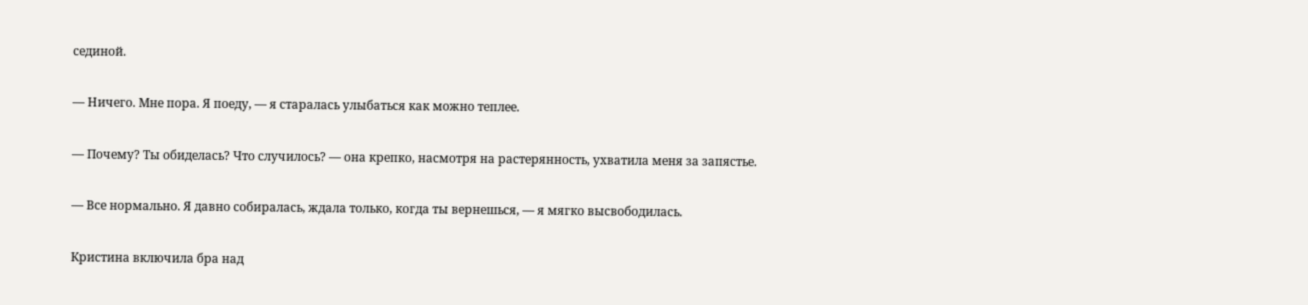сединой.

— Ничего. Мне пора. Я поеду, — я старалась улыбаться как можно теплее.

— Почему? Ты обиделась? Что случилось? — она крепко, насмотря на растерянность, ухватила меня за запястье.

— Все нормально. Я давно собиралась, ждала только, когда ты вернешься, — я мягко высвободилась.

Кристина включила бра над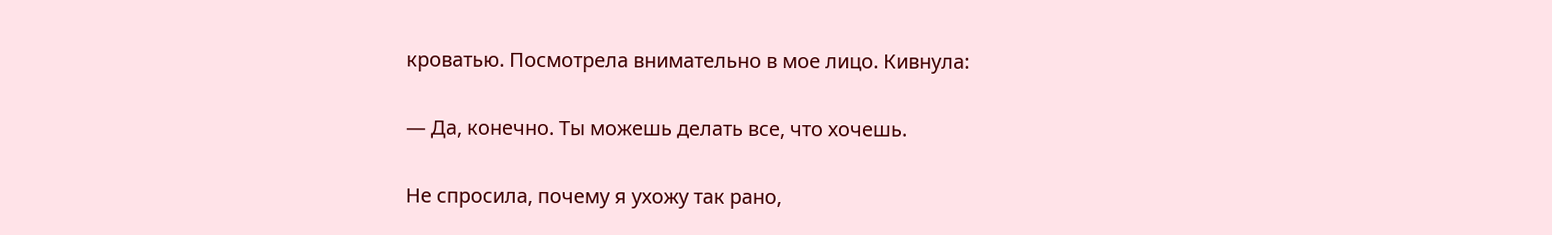кроватью. Посмотрела внимательно в мое лицо. Кивнула:

— Да, конечно. Ты можешь делать все, что хочешь.

Не спросила, почему я ухожу так рано,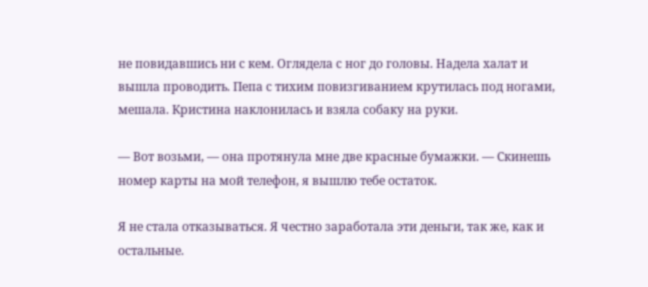не повидавшись ни с кем. Оглядела с ног до головы. Надела халат и вышла проводить. Пепа с тихим повизгиванием крутилась под ногами, мешала. Кристина наклонилась и взяла собаку на руки.

— Вот возьми, — она протянула мне две красные бумажки. — Скинешь номер карты на мой телефон, я вышлю тебе остаток.

Я не стала отказываться. Я честно заработала эти деньги, так же, как и остальные.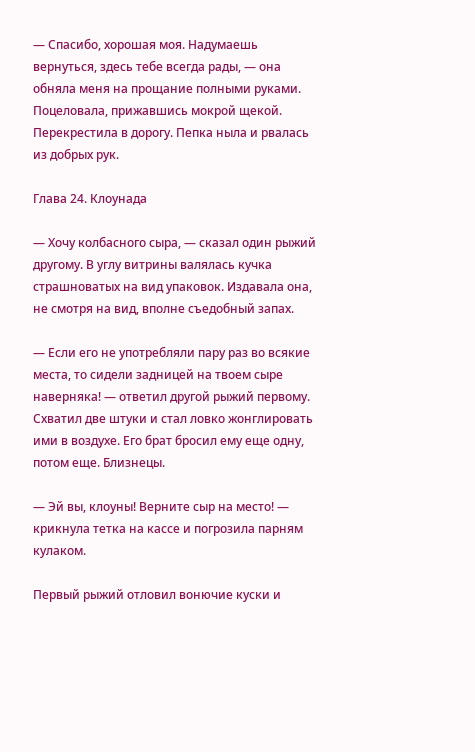— Спасибо, хорошая моя. Надумаешь вернуться, здесь тебе всегда рады, — она обняла меня на прощание полными руками. Поцеловала, прижавшись мокрой щекой. Перекрестила в дорогу. Пепка ныла и рвалась из добрых рук.

Глава 24. Клоунада

— Хочу колбасного сыра, — сказал один рыжий другому. В углу витрины валялась кучка страшноватых на вид упаковок. Издавала она, не смотря на вид, вполне съедобный запах.

— Если его не употребляли пару раз во всякие места, то сидели задницей на твоем сыре наверняка! — ответил другой рыжий первому. Схватил две штуки и стал ловко жонглировать ими в воздухе. Его брат бросил ему еще одну, потом еще. Близнецы.

— Эй вы, клоуны! Верните сыр на место! — крикнула тетка на кассе и погрозила парням кулаком.

Первый рыжий отловил вонючие куски и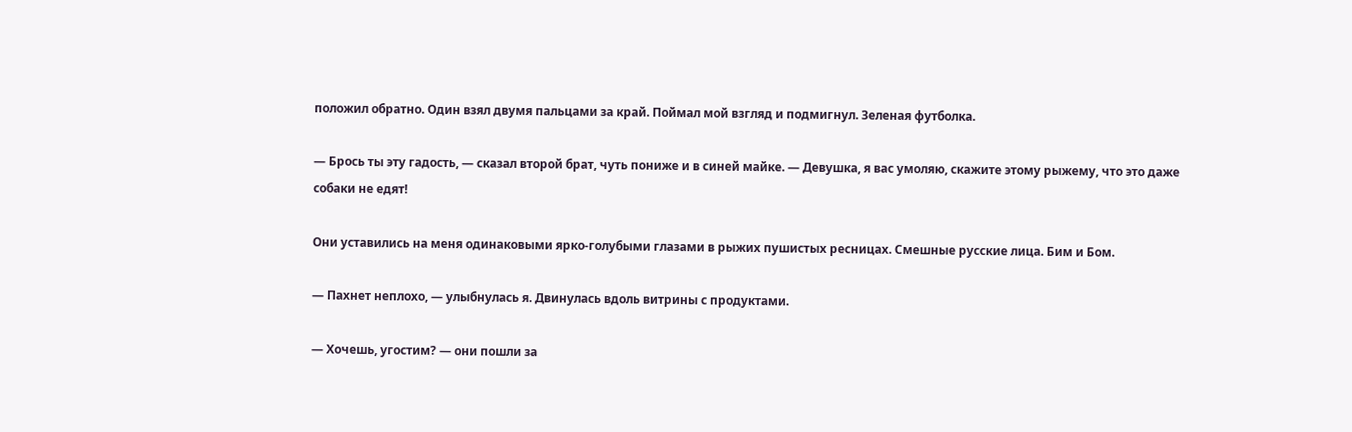положил обратно. Один взял двумя пальцами за край. Поймал мой взгляд и подмигнул. Зеленая футболка.

— Брось ты эту гадость, — сказал второй брат, чуть пониже и в синей майке. — Девушка, я вас умоляю, скажите этому рыжему, что это даже собаки не едят!

Они уставились на меня одинаковыми ярко-голубыми глазами в рыжих пушистых ресницах. Смешные русские лица. Бим и Бом.

— Пахнет неплохо, — улыбнулась я. Двинулась вдоль витрины с продуктами.

— Хочешь, угостим? — они пошли за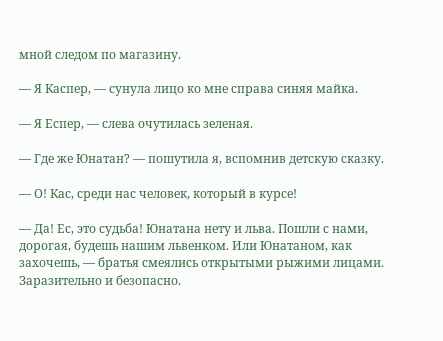мной следом по магазину.

— Я Каспер, — сунула лицо ко мне справа синяя майка.

— Я Еспер, — слева очутилась зеленая.

— Где же Юнатан? — пошутила я, вспомнив детскую сказку.

— О! Кас, среди нас человек, который в курсе!

— Да! Ес, это судьба! Юнатана нету и льва. Пошли с нами, дорогая, будешь нашим львенком. Или Юнатаном, как захочешь, — братья смеялись открытыми рыжими лицами. Заразительно и безопасно.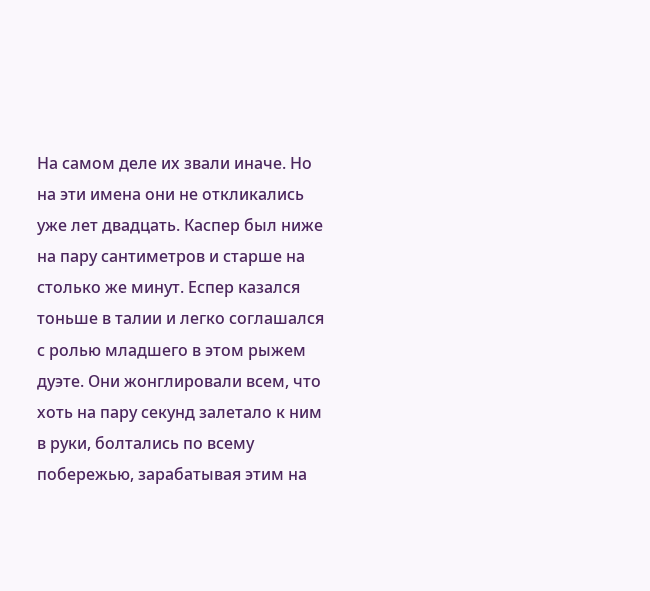На самом деле их звали иначе. Но на эти имена они не откликались уже лет двадцать. Каспер был ниже на пару сантиметров и старше на столько же минут. Еспер казался тоньше в талии и легко соглашался с ролью младшего в этом рыжем дуэте. Они жонглировали всем, что хоть на пару секунд залетало к ним в руки, болтались по всему побережью, зарабатывая этим на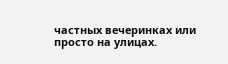частных вечеринках или просто на улицах.